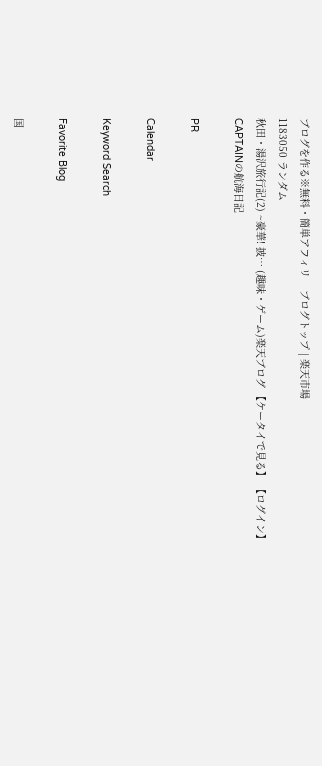ブログを作る※無料・簡単アフィリ    ブログトップ | 楽天市場
1183050 ランダム
秋田・湯沢旅行記(2) ~豪華! 披… (趣味・ゲーム)楽天ブログ 【ケータイで見る】 【ログイン】
CAPTAINの航海日記

PR

Calendar

Keyword Search

Favorite Blog

国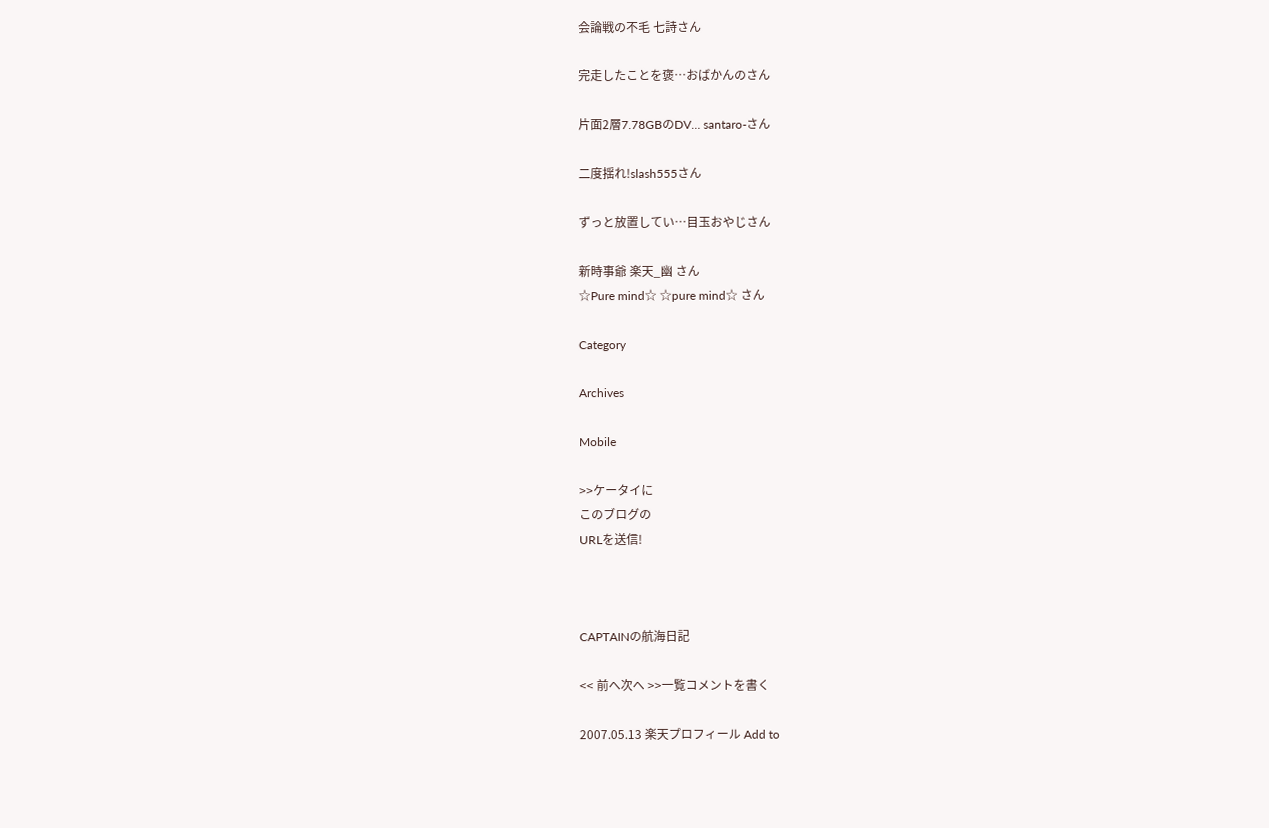会論戦の不毛 七詩さん

完走したことを褒…おばかんのさん

片面2層7.78GBのDV… santaro-さん

二度揺れ!slash555さん

ずっと放置してい…目玉おやじさん

新時事爺 楽天_幽 さん
☆Pure mind☆ ☆pure mind☆ さん

Category

Archives

Mobile

>>ケータイに
このブログの
URLを送信!



CAPTAINの航海日記

<< 前へ次へ >>一覧コメントを書く

2007.05.13 楽天プロフィール Add to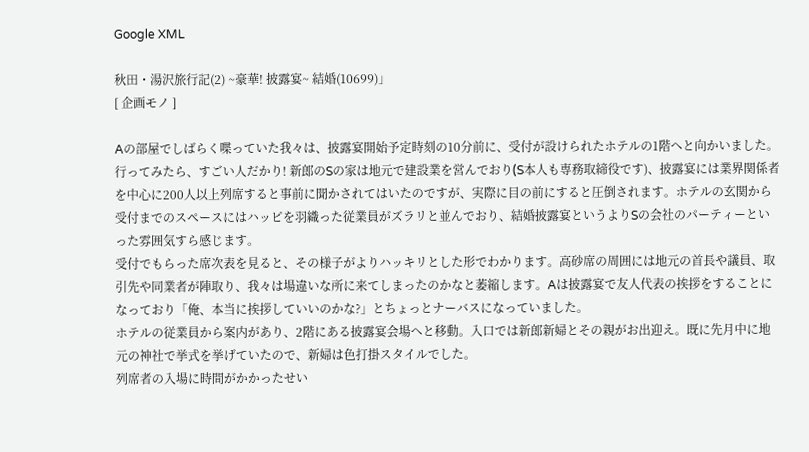Google XML

秋田・湯沢旅行記(2) ~豪華! 披露宴~ 結婚(10699)」
[ 企画モノ ]

Aの部屋でしばらく喋っていた我々は、披露宴開始予定時刻の10分前に、受付が設けられたホテルの1階へと向かいました。
行ってみたら、すごい人だかり! 新郎のSの家は地元で建設業を営んでおり(S本人も専務取締役です)、披露宴には業界関係者を中心に200人以上列席すると事前に聞かされてはいたのですが、実際に目の前にすると圧倒されます。ホテルの玄関から受付までのスペースにはハッピを羽織った従業員がズラリと並んでおり、結婚披露宴というよりSの会社のパーティーといった雰囲気すら感じます。
受付でもらった席次表を見ると、その様子がよりハッキリとした形でわかります。高砂席の周囲には地元の首長や議員、取引先や同業者が陣取り、我々は場違いな所に来てしまったのかなと萎縮します。Aは披露宴で友人代表の挨拶をすることになっており「俺、本当に挨拶していいのかな?」とちょっとナーバスになっていました。
ホテルの従業員から案内があり、2階にある披露宴会場へと移動。入口では新郎新婦とその親がお出迎え。既に先月中に地元の神社で挙式を挙げていたので、新婦は色打掛スタイルでした。
列席者の入場に時間がかかったせい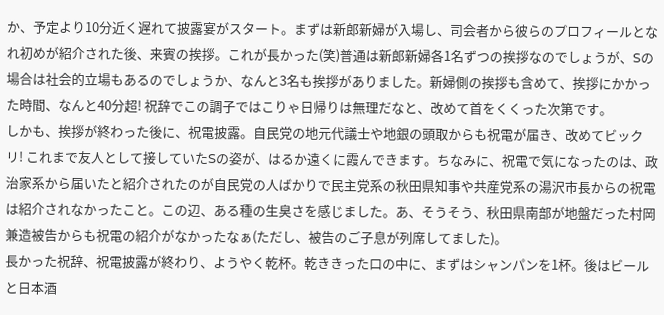か、予定より10分近く遅れて披露宴がスタート。まずは新郎新婦が入場し、司会者から彼らのプロフィールとなれ初めが紹介された後、来賓の挨拶。これが長かった(笑)普通は新郎新婦各1名ずつの挨拶なのでしょうが、Sの場合は社会的立場もあるのでしょうか、なんと3名も挨拶がありました。新婦側の挨拶も含めて、挨拶にかかった時間、なんと40分超! 祝辞でこの調子ではこりゃ日帰りは無理だなと、改めて首をくくった次第です。
しかも、挨拶が終わった後に、祝電披露。自民党の地元代議士や地銀の頭取からも祝電が届き、改めてビックリ! これまで友人として接していたSの姿が、はるか遠くに霞んできます。ちなみに、祝電で気になったのは、政治家系から届いたと紹介されたのが自民党の人ばかりで民主党系の秋田県知事や共産党系の湯沢市長からの祝電は紹介されなかったこと。この辺、ある種の生臭さを感じました。あ、そうそう、秋田県南部が地盤だった村岡兼造被告からも祝電の紹介がなかったなぁ(ただし、被告のご子息が列席してました)。
長かった祝辞、祝電披露が終わり、ようやく乾杯。乾ききった口の中に、まずはシャンパンを1杯。後はビールと日本酒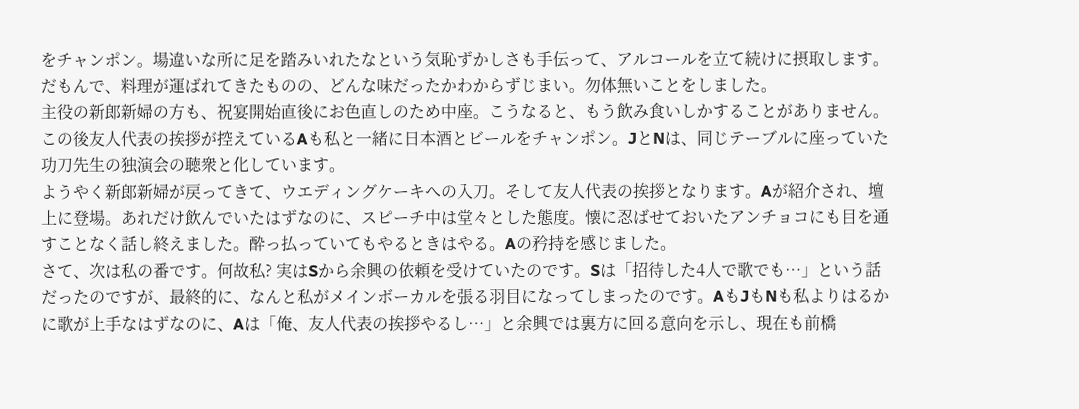をチャンポン。場違いな所に足を踏みいれたなという気恥ずかしさも手伝って、アルコールを立て続けに摂取します。だもんで、料理が運ばれてきたものの、どんな味だったかわからずじまい。勿体無いことをしました。
主役の新郎新婦の方も、祝宴開始直後にお色直しのため中座。こうなると、もう飲み食いしかすることがありません。この後友人代表の挨拶が控えているAも私と一緒に日本酒とビールをチャンポン。JとNは、同じテーブルに座っていた功刀先生の独演会の聴衆と化しています。
ようやく新郎新婦が戻ってきて、ウエディングケーキへの入刀。そして友人代表の挨拶となります。Aが紹介され、壇上に登場。あれだけ飲んでいたはずなのに、スピーチ中は堂々とした態度。懐に忍ばせておいたアンチョコにも目を通すことなく話し終えました。酔っ払っていてもやるときはやる。Aの矜持を感じました。
さて、次は私の番です。何故私? 実はSから余興の依頼を受けていたのです。Sは「招待した4人で歌でも…」という話だったのですが、最終的に、なんと私がメインボーカルを張る羽目になってしまったのです。AもJもNも私よりはるかに歌が上手なはずなのに、Aは「俺、友人代表の挨拶やるし…」と余興では裏方に回る意向を示し、現在も前橋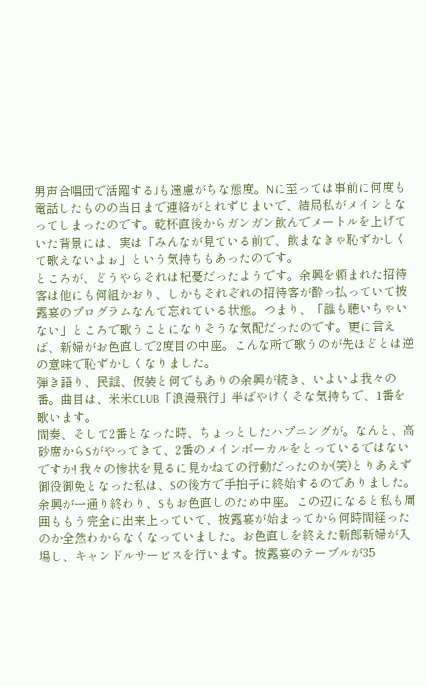男声合唱団で活躍するJも遠慮がちな態度。Nに至っては事前に何度も電話したものの当日まで連絡がとれずじまいで、結局私がメインとなってしまったのです。乾杯直後からガンガン飲んでメートルを上げていた背景には、実は「みんなが見ている前で、飲まなきゃ恥ずかしくて歌えないよぉ」という気持ちもあったのです。
ところが、どうやらそれは杞憂だったようです。余興を頼まれた招待客は他にも何組かおり、しかもそれぞれの招待客が酔っ払っていて披露宴のプログラムなんて忘れている状態。つまり、「誰も聴いちゃいない」ところで歌うことになりそうな気配だったのです。更に言えば、新婦がお色直しで2度目の中座。こんな所で歌うのが先ほどとは逆の意味で恥ずかしくなりました。
弾き語り、民謡、仮装と何でもありの余興が続き、いよいよ我々の番。曲目は、米米CLUB「浪漫飛行」半ばやけくそな気持ちで、1番を歌います。
間奏、そして2番となった時、ちょっとしたハプニングが。なんと、高砂席からSがやってきて、2番のメインボーカルをとっているではないですか! 我々の惨状を見るに見かねての行動だったのか(笑)とりあえず御役御免となった私は、Sの後方で手拍子に終始するのでありました。
余興が一通り終わり、Sもお色直しのため中座。この辺になると私も周囲ももう完全に出来上っていて、披露宴が始まってから何時間経ったのか全然わからなくなっていました。お色直しを終えた新郎新婦が入場し、キャンドルサービスを行います。披露宴のテーブルが35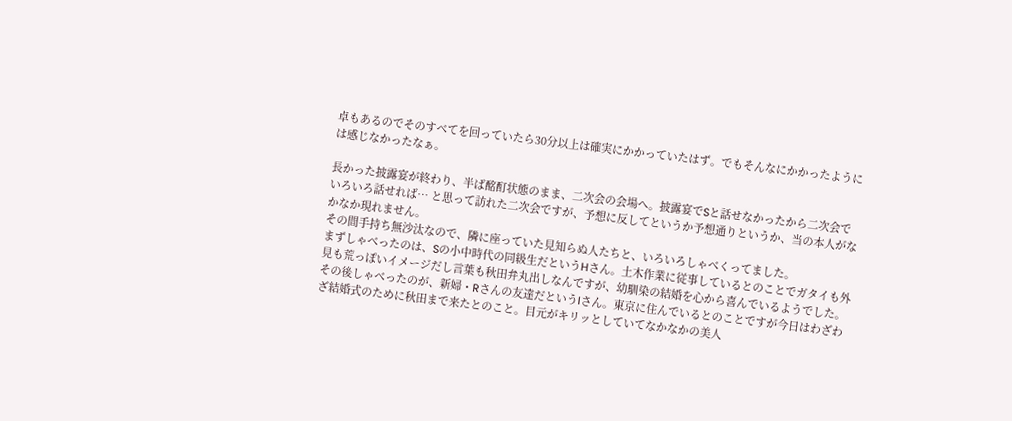卓もあるのでそのすべてを回っていたら30分以上は確実にかかっていたはず。でもそんなにかかったようには感じなかったなぁ。

長かった披露宴が終わり、半ば酩酊状態のまま、二次会の会場へ。披露宴でSと話せなかったから二次会でいろいろ話せれば… と思って訪れた二次会ですが、予想に反してというか予想通りというか、当の本人がなかなか現れません。
その間手持ち無沙汰なので、隣に座っていた見知らぬ人たちと、いろいろしゃべくってました。
まずしゃべったのは、Sの小中時代の同級生だというHさん。土木作業に従事しているとのことでガタイも外見も荒っぽいイメージだし言葉も秋田弁丸出しなんですが、幼馴染の結婚を心から喜んでいるようでした。
その後しゃべったのが、新婦・Rさんの友達だというIさん。東京に住んでいるとのことですが今日はわざわざ結婚式のために秋田まで来たとのこと。目元がキリッとしていてなかなかの美人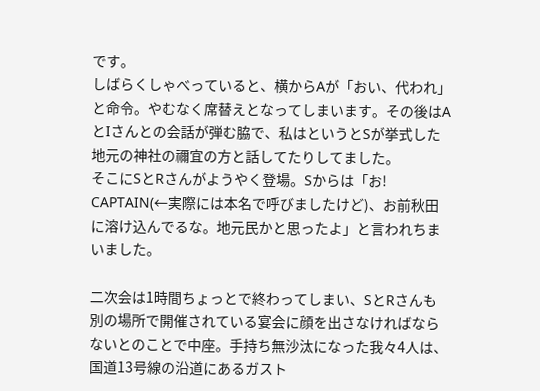です。
しばらくしゃべっていると、横からAが「おい、代われ」と命令。やむなく席替えとなってしまいます。その後はAとIさんとの会話が弾む脇で、私はというとSが挙式した地元の神社の禰宜の方と話してたりしてました。
そこにSとRさんがようやく登場。Sからは「お! CAPTAIN(←実際には本名で呼びましたけど)、お前秋田に溶け込んでるな。地元民かと思ったよ」と言われちまいました。

二次会は1時間ちょっとで終わってしまい、SとRさんも別の場所で開催されている宴会に顔を出さなければならないとのことで中座。手持ち無沙汰になった我々4人は、国道13号線の沿道にあるガスト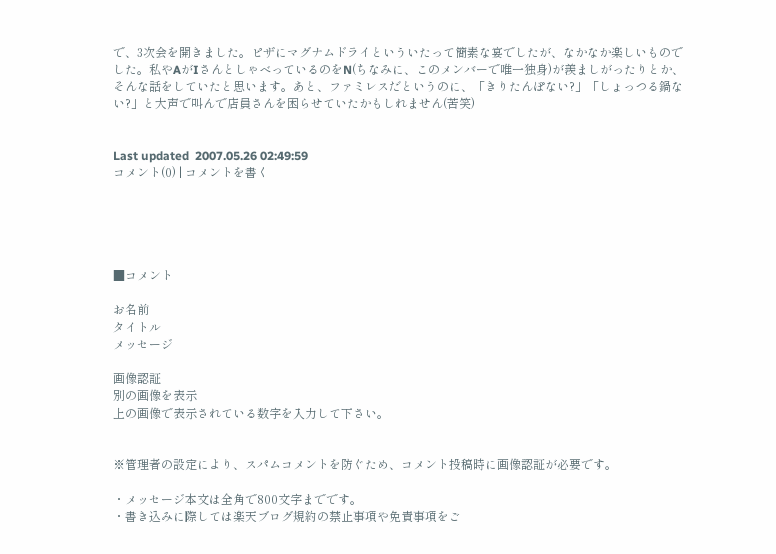で、3次会を開きました。ピザにマグナムドライといういたって簡素な宴でしたが、なかなか楽しいものでした。私やAがIさんとしゃべっているのをN(ちなみに、このメンバーで唯一独身)が羨ましがったりとか、そんな話をしていたと思います。あと、ファミレスだというのに、「きりたんぽない?」「しょっつる鍋ない?」と大声で叫んで店員さんを困らせていたかもしれません(苦笑)


Last updated  2007.05.26 02:49:59
コメント(0) | コメントを書く





■コメント

お名前
タイトル
メッセージ

画像認証
別の画像を表示
上の画像で表示されている数字を入力して下さい。


※管理者の設定により、スパムコメントを防ぐため、コメント投稿時に画像認証が必要です。

・メッセージ本文は全角で800文字までです。
・書き込みに際しては楽天ブログ規約の禁止事項や免責事項をご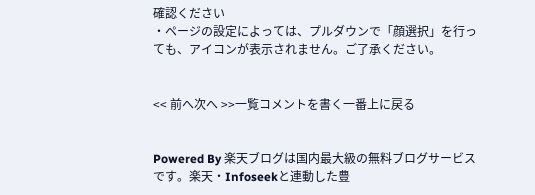確認ください
・ページの設定によっては、プルダウンで「顔選択」を行っても、アイコンが表示されません。ご了承ください。


<< 前へ次へ >>一覧コメントを書く一番上に戻る


Powered By 楽天ブログは国内最大級の無料ブログサービスです。楽天・Infoseekと連動した豊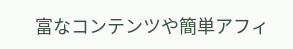富なコンテンツや簡単アフィ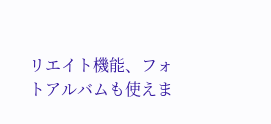リエイト機能、フォトアルバムも使えま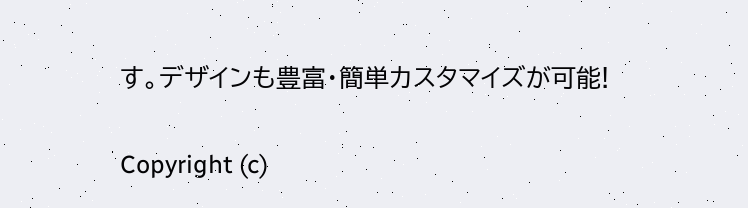す。デザインも豊富・簡単カスタマイズが可能!

Copyright (c)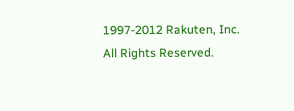1997-2012 Rakuten, Inc. All Rights Reserved.